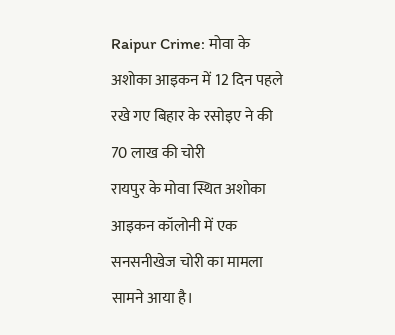Raipur Crime: मोवा के अशोका आइकन में 12 दिन पहले रखे गए बिहार के रसोइए ने की 70 लाख की चोरी
रायपुर के मोवा स्थित अशोका आइकन कॉलोनी में एक सनसनीखेज चोरी का मामला सामने आया है।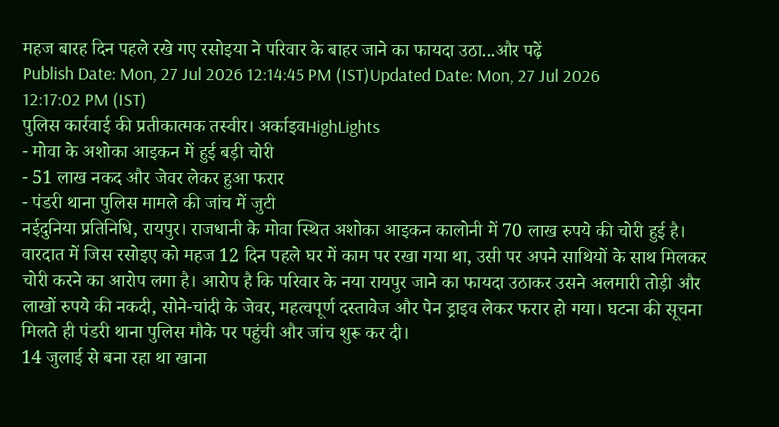महज बारह दिन पहले रखे गए रसोइया ने परिवार के बाहर जाने का फायदा उठा...और पढ़ें
Publish Date: Mon, 27 Jul 2026 12:14:45 PM (IST)Updated Date: Mon, 27 Jul 2026 12:17:02 PM (IST)
पुलिस कार्रवाई की प्रतीकात्मक तस्वीर। अर्काइवHighLights
- मोवा के अशोका आइकन में हुई बड़ी चोरी
- 51 लाख नकद और जेवर लेकर हुआ फरार
- पंडरी थाना पुलिस मामले की जांच में जुटी
नईदुनिया प्रतिनिधि, रायपुर। राजधानी के मोवा स्थित अशोका आइकन कालोनी में 70 लाख रुपये की चोरी हुई है। वारदात में जिस रसोइए को महज 12 दिन पहले घर में काम पर रखा गया था, उसी पर अपने साथियों के साथ मिलकर चोरी करने का आरोप लगा है। आरोप है कि परिवार के नया रायपुर जाने का फायदा उठाकर उसने अलमारी तोड़ी और लाखों रुपये की नकदी, सोने-चांदी के जेवर, महत्वपूर्ण दस्तावेज और पेन ड्राइव लेकर फरार हो गया। घटना की सूचना मिलते ही पंडरी थाना पुलिस मौके पर पहुंची और जांच शुरू कर दी।
14 जुलाई से बना रहा था खाना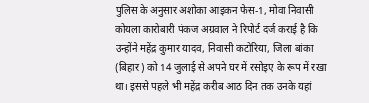पुलिस के अनुसार अशोका आइकन फेस-1, मोवा निवासी कोयला कारोबारी पंकज अग्रवाल ने रिपोर्ट दर्ज कराई है कि उन्होंने महेंद्र कुमार यादव, निवासी कटोरिया, जिला बांका (बिहार) को 14 जुलाई से अपने घर में रसोइए के रूप में रखा था। इससे पहले भी महेंद्र करीब आठ दिन तक उनके यहां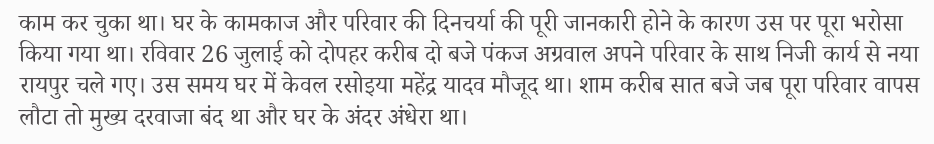काम कर चुका था। घर के कामकाज और परिवार की दिनचर्या की पूरी जानकारी होने के कारण उस पर पूरा भरोसा किया गया था। रविवार 26 जुलाई को दोपहर करीब दो बजे पंकज अग्रवाल अपने परिवार के साथ निजी कार्य से नया रायपुर चले गए। उस समय घर में केवल रसोइया महेंद्र यादव मौजूद था। शाम करीब सात बजे जब पूरा परिवार वापस लौटा तो मुख्य दरवाजा बंद था और घर के अंदर अंधेरा था।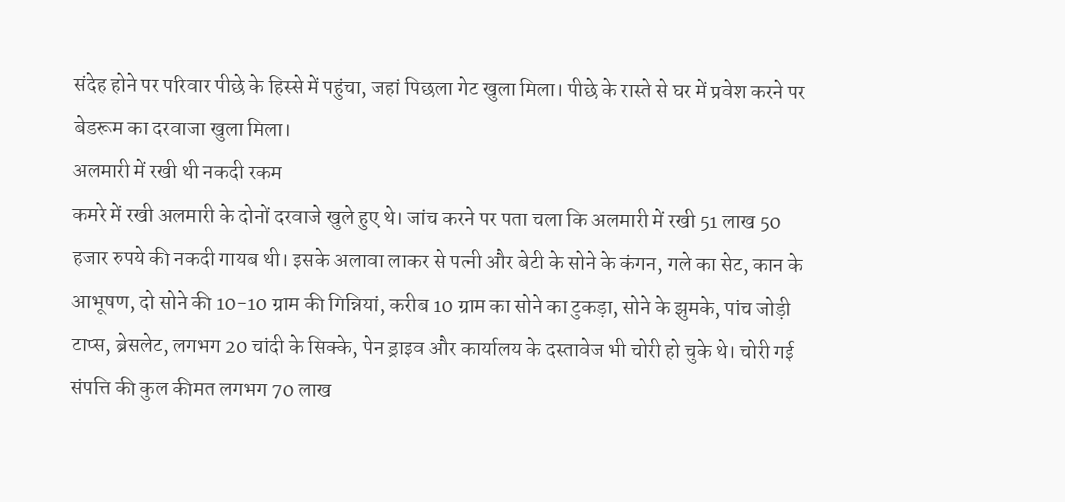संदेह होने पर परिवार पीछे के हिस्से में पहुंचा, जहां पिछला गेट खुला मिला। पीछे के रास्ते से घर में प्रवेश करने पर बेडरूम का दरवाजा खुला मिला।
अलमारी में रखी थी नकदी रकम
कमरे में रखी अलमारी के दोनों दरवाजे खुले हुए थे। जांच करने पर पता चला कि अलमारी में रखी 51 लाख 50 हजार रुपये की नकदी गायब थी। इसके अलावा लाकर से पत्नी और बेटी के सोने के कंगन, गले का सेट, कान के आभूषण, दो सोने की 10-10 ग्राम की गिन्नियां, करीब 10 ग्राम का सोने का टुकड़ा, सोने के झुमके, पांच जोड़ी टाप्स, ब्रेसलेट, लगभग 20 चांदी के सिक्के, पेन ड्राइव और कार्यालय के दस्तावेज भी चोरी हो चुके थे। चोरी गई संपत्ति की कुल कीमत लगभग 70 लाख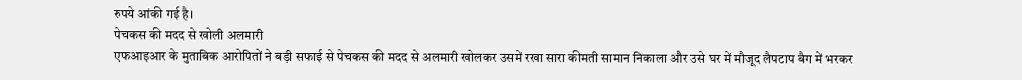रुपये आंकी गई है।
पेचकस की मदद से खोली अलमारी
एफआइआर के मुताबिक आरोपितों ने बड़ी सफाई से पेचकस की मदद से अलमारी खोलकर उसमें रखा सारा कीमती सामान निकाला और उसे घर में मौजूद लैपटाप बैग में भरकर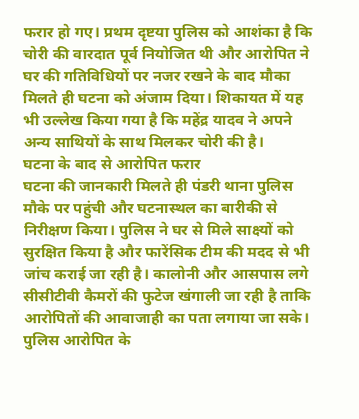फरार हो गए। प्रथम दृष्टया पुलिस को आशंका है कि चोरी की वारदात पूर्व नियोजित थी और आरोपित ने घर की गतिविधियों पर नजर रखने के बाद मौका मिलते ही घटना को अंजाम दिया। शिकायत में यह भी उल्लेख किया गया है कि महेंद्र यादव ने अपने अन्य साथियों के साथ मिलकर चोरी की है।
घटना के बाद से आरोपित फरार
घटना की जानकारी मिलते ही पंडरी थाना पुलिस मौके पर पहुंची और घटनास्थल का बारीकी से निरीक्षण किया। पुलिस ने घर से मिले साक्ष्यों को सुरक्षित किया है और फारेंसिक टीम की मदद से भी जांच कराई जा रही है। कालोनी और आसपास लगे सीसीटीवी कैमरों की फुटेज खंगाली जा रही है ताकि आरोपितों की आवाजाही का पता लगाया जा सके। पुलिस आरोपित के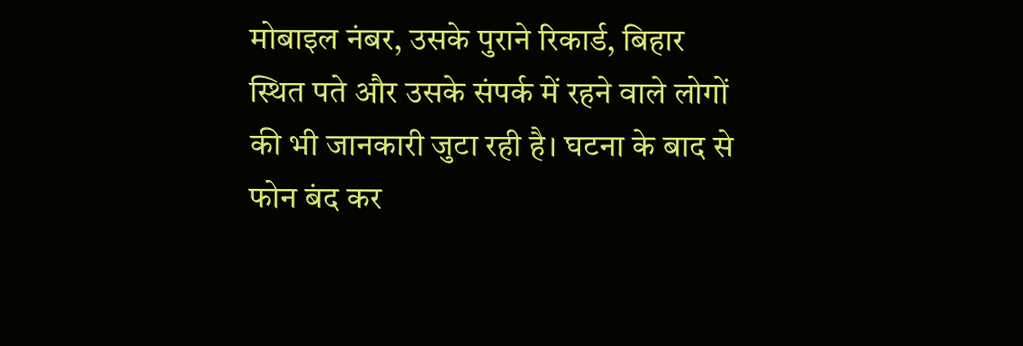मोबाइल नंबर, उसके पुराने रिकार्ड, बिहार स्थित पते और उसके संपर्क में रहने वाले लोगों की भी जानकारी जुटा रही है। घटना के बाद से फोन बंद कर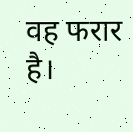वह फरार है।